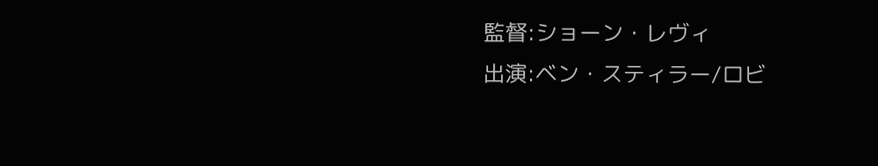監督:ショーン・レヴィ
出演:ベン・スティラー/ロビ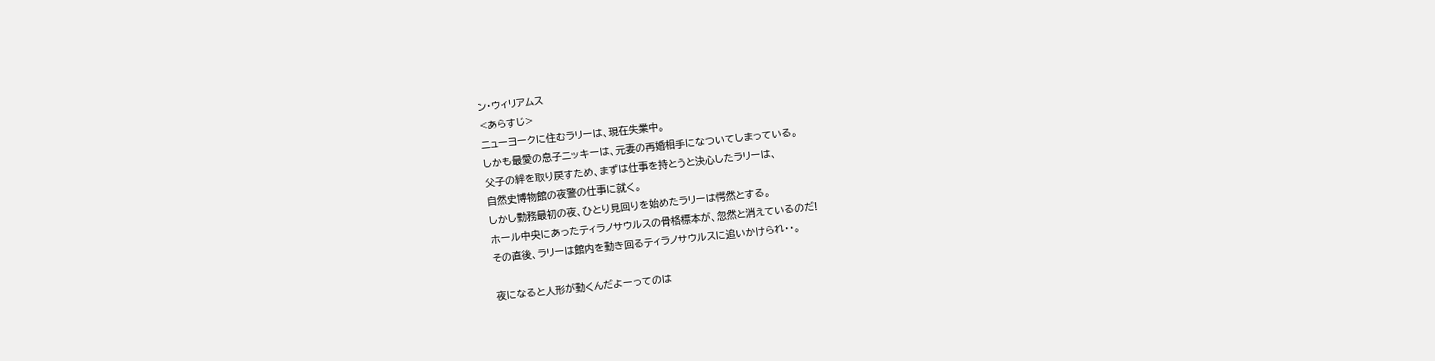ン・ウィリアムス
<あらすじ>
ニューヨークに住むラリーは、現在失業中。
しかも最愛の息子ニッキーは、元妻の再婚相手になついてしまっている。
父子の絆を取り戻すため、まずは仕事を持とうと決心したラリーは、
自然史博物館の夜警の仕事に就く。
しかし勤務最初の夜、ひとり見回りを始めたラリーは愕然とする。
ホール中央にあったティラノサウルスの骨格標本が、忽然と消えているのだ!
その直後、ラリーは館内を動き回るティラノサウルスに追いかけられ・・。

夜になると人形が動くんだよーってのは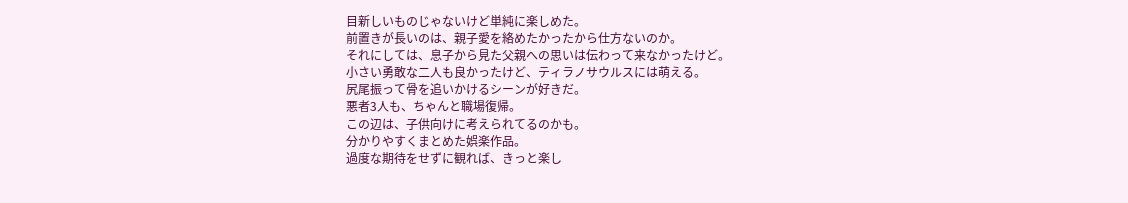目新しいものじゃないけど単純に楽しめた。
前置きが長いのは、親子愛を絡めたかったから仕方ないのか。
それにしては、息子から見た父親への思いは伝わって来なかったけど。
小さい勇敢な二人も良かったけど、ティラノサウルスには萌える。
尻尾振って骨を追いかけるシーンが好きだ。
悪者3人も、ちゃんと職場復帰。
この辺は、子供向けに考えられてるのかも。
分かりやすくまとめた娯楽作品。
過度な期待をせずに観れば、きっと楽し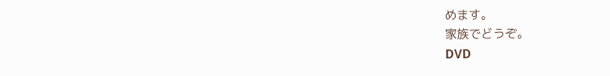めます。
家族でどうぞ。
DVD